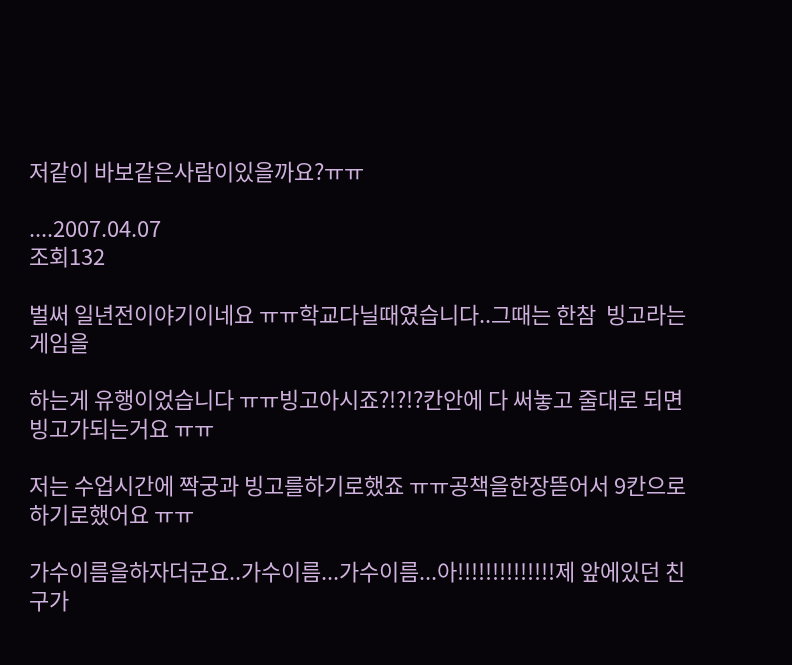저같이 바보같은사람이있을까요?ㅠㅠ

....2007.04.07
조회132

벌써 일년전이야기이네요 ㅠㅠ학교다닐때였습니다..그때는 한참  빙고라는게임을

하는게 유행이었습니다 ㅠㅠ빙고아시죠?!?!?칸안에 다 써놓고 줄대로 되면 빙고가되는거요 ㅠㅠ

저는 수업시간에 짝궁과 빙고를하기로했죠 ㅠㅠ공책을한장뜯어서 9칸으로 하기로했어요 ㅠㅠ

가수이름을하자더군요..가수이름...가수이름...아!!!!!!!!!!!!!!제 앞에있던 친구가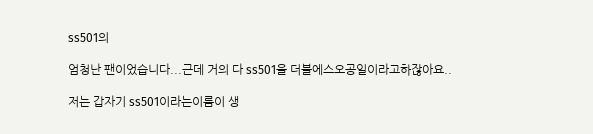ss501의

엄청난 팬이었습니다...근데 거의 다 ss501을 더블에스오공일이라고하잖아요..

저는 갑자기 ss501이라는이름이 생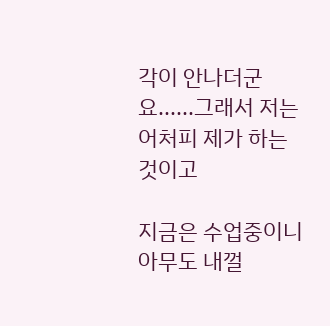각이 안나더군요......그래서 저는 어처피 제가 하는것이고

지금은 수업중이니 아무도 내껄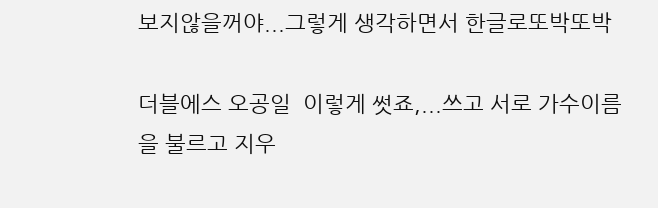보지않을꺼야...그렇게 생각하면서 한글로또박또박

더블에스 오공일  이렇게 썻죠,...쓰고 서로 가수이름을 불르고 지우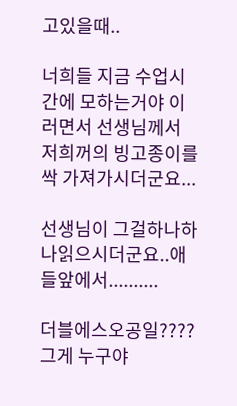고있을때..

너희들 지금 수업시간에 모하는거야 이러면서 선생님께서 저희꺼의 빙고종이를 싹 가져가시더군요...

선생님이 그걸하나하나읽으시더군요..애들앞에서..........

더블에스오공일????그게 누구야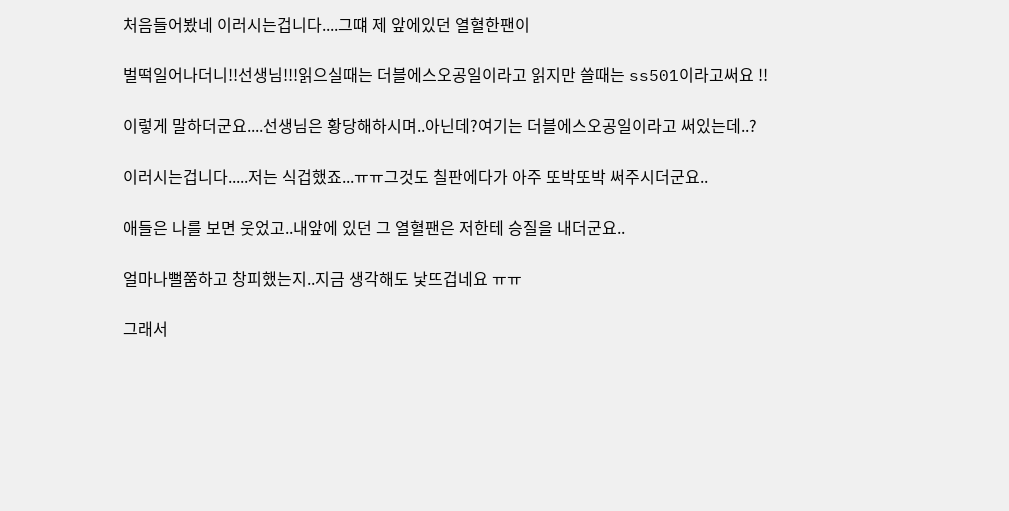처음들어봤네 이러시는겁니다....그떄 제 앞에있던 열혈한팬이

벌떡일어나더니!!선생님!!!읽으실때는 더블에스오공일이라고 읽지만 쓸때는 ss501이라고써요 !!

이렇게 말하더군요....선생님은 황당해하시며..아닌데?여기는 더블에스오공일이라고 써있는데..?

이러시는겁니다.....저는 식겁했죠...ㅠㅠ그것도 칠판에다가 아주 또박또박 써주시더군요..

애들은 나를 보면 웃었고..내앞에 있던 그 열혈팬은 저한테 승질을 내더군요..

얼마나뻘쭘하고 창피했는지..지금 생각해도 낯뜨겁네요 ㅠㅠ

그래서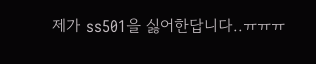제가 ss501을 싫어한답니다..ㅠㅠㅠ